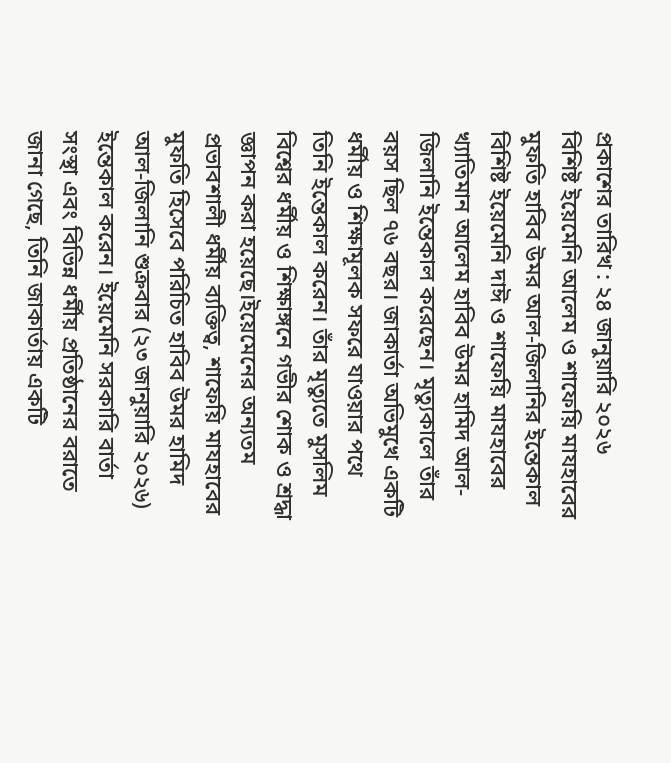প্রকাশের তারিখ : ২৪ জানুয়ারি ২০২৬
বিশিষ্ট ইয়েমেনি আলেম ও শাফেয়ি মাযহাবের মুফতি হাবিব উমর আল-জিলানির ইন্তেকাল
বিশিষ্ট ইয়েমেনি দাঈ ও শাফেয়ি মাযহাবের খ্যাতিমান আলেম হাবিব উমর হামিদ আল-জিলানি ইন্তেকাল করেছেন। মৃত্যুকালে তাঁর বয়স ছিল ৭৬ বছর। জাকার্তা অভিমুখে একটি ধর্মীয় ও শিক্ষামূলক সফরে যাওয়ার পথে তিনি ইন্তেকাল করেন। তাঁর মৃত্যুতে মুসলিম বিশ্বের ধর্মীয় ও শিক্ষাঙ্গনে গভীর শোক ও শ্রদ্ধা জ্ঞাপন করা হয়েছে।ইয়েমেনের অন্যতম প্রভাবশালী ধর্মীয় ব্যক্তিত্ব, শাফেয়ি মাযহাবের মুফতি হিসেবে পরিচিত হাবিব উমর হামিদ আল-জিলানি শুক্রবার (২৩ জানুয়ারি ২০২৬) ইন্তেকাল করেন। ইয়েমেনি সরকারি বার্তা সংস্থা এবং বিভিন্ন ধর্মীয় প্রতিষ্ঠানের বরাতে জানা গেছে, তিনি জাকার্তায় একটি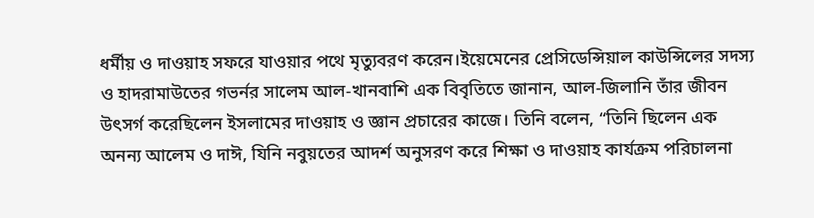ধর্মীয় ও দাওয়াহ সফরে যাওয়ার পথে মৃত্যুবরণ করেন।ইয়েমেনের প্রেসিডেন্সিয়াল কাউন্সিলের সদস্য ও হাদরামাউতের গভর্নর সালেম আল-খানবাশি এক বিবৃতিতে জানান, আল-জিলানি তাঁর জীবন উৎসর্গ করেছিলেন ইসলামের দাওয়াহ ও জ্ঞান প্রচারের কাজে। তিনি বলেন, “তিনি ছিলেন এক অনন্য আলেম ও দাঈ, যিনি নবুয়তের আদর্শ অনুসরণ করে শিক্ষা ও দাওয়াহ কার্যক্রম পরিচালনা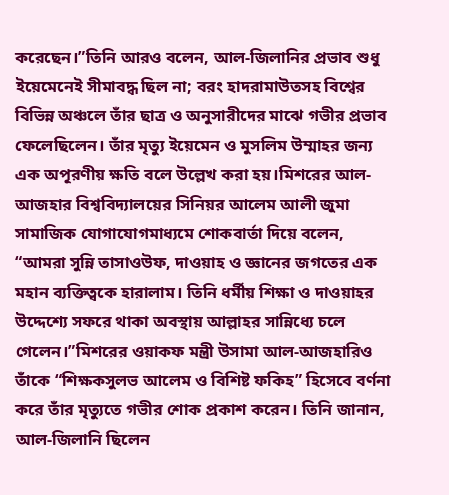করেছেন।”তিনি আরও বলেন, আল-জিলানির প্রভাব শুধু ইয়েমেনেই সীমাবদ্ধ ছিল না; বরং হাদরামাউতসহ বিশ্বের বিভিন্ন অঞ্চলে তাঁর ছাত্র ও অনুসারীদের মাঝে গভীর প্রভাব ফেলেছিলেন। তাঁর মৃত্যু ইয়েমেন ও মুসলিম উম্মাহর জন্য এক অপূরণীয় ক্ষতি বলে উল্লেখ করা হয়।মিশরের আল-আজহার বিশ্ববিদ্যালয়ের সিনিয়র আলেম আলী জুমা সামাজিক যোগাযোগমাধ্যমে শোকবার্তা দিয়ে বলেন, “আমরা সুন্নি তাসাওউফ, দাওয়াহ ও জ্ঞানের জগতের এক মহান ব্যক্তিত্বকে হারালাম। তিনি ধর্মীয় শিক্ষা ও দাওয়াহর উদ্দেশ্যে সফরে থাকা অবস্থায় আল্লাহর সান্নিধ্যে চলে গেলেন।”মিশরের ওয়াকফ মন্ত্রী উসামা আল-আজহারিও তাঁকে “শিক্ষকসুলভ আলেম ও বিশিষ্ট ফকিহ” হিসেবে বর্ণনা করে তাঁর মৃত্যুতে গভীর শোক প্রকাশ করেন। তিনি জানান, আল-জিলানি ছিলেন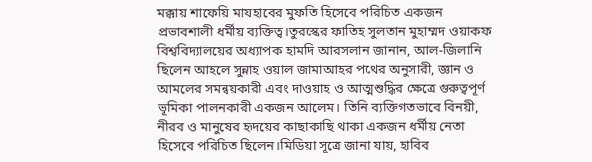মক্কায় শাফেয়ি মাযহাবের মুফতি হিসেবে পরিচিত একজন প্রভাবশালী ধর্মীয় ব্যক্তিত্ব।তুরস্কের ফাতিহ সুলতান মুহাম্মদ ওয়াকফ বিশ্ববিদ্যালয়ের অধ্যাপক হামদি আরসলান জানান, আল-জিলানি ছিলেন আহলে সুন্নাহ ওয়াল জামাআহর পথের অনুসারী, জ্ঞান ও আমলের সমন্বয়কারী এবং দাওয়াহ ও আত্মশুদ্ধির ক্ষেত্রে গুরুত্বপূর্ণ ভূমিকা পালনকারী একজন আলেম। তিনি ব্যক্তিগতভাবে বিনয়ী, নীরব ও মানুষের হৃদয়ের কাছাকাছি থাকা একজন ধর্মীয় নেতা হিসেবে পরিচিত ছিলেন।মিডিয়া সূত্রে জানা যায়, হাবিব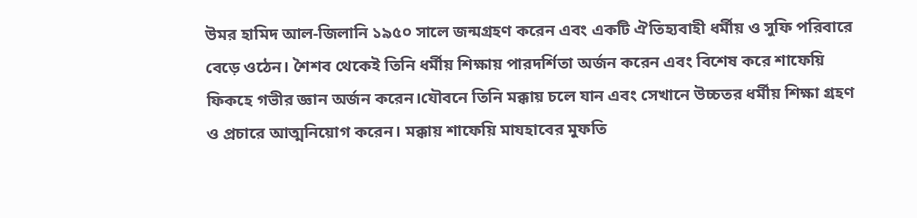উমর হামিদ আল-জিলানি ১৯৫০ সালে জন্মগ্রহণ করেন এবং একটি ঐতিহ্যবাহী ধর্মীয় ও সুফি পরিবারে বেড়ে ওঠেন। শৈশব থেকেই তিনি ধর্মীয় শিক্ষায় পারদর্শিতা অর্জন করেন এবং বিশেষ করে শাফেয়ি ফিকহে গভীর জ্ঞান অর্জন করেন।যৌবনে তিনি মক্কায় চলে যান এবং সেখানে উচ্চতর ধর্মীয় শিক্ষা গ্রহণ ও প্রচারে আত্মনিয়োগ করেন। মক্কায় শাফেয়ি মাযহাবের মুফতি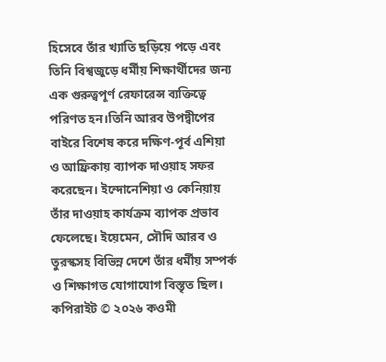হিসেবে তাঁর খ্যাতি ছড়িয়ে পড়ে এবং তিনি বিশ্বজুড়ে ধর্মীয় শিক্ষার্থীদের জন্য এক গুরুত্বপূর্ণ রেফারেন্স ব্যক্তিত্বে পরিণত হন।তিনি আরব উপদ্বীপের বাইরে বিশেষ করে দক্ষিণ-পূর্ব এশিয়া ও আফ্রিকায় ব্যাপক দাওয়াহ সফর করেছেন। ইন্দোনেশিয়া ও কেনিয়ায় তাঁর দাওয়াহ কার্যক্রম ব্যাপক প্রভাব ফেলেছে। ইয়েমেন, সৌদি আরব ও তুরস্কসহ বিভিন্ন দেশে তাঁর ধর্মীয় সম্পর্ক ও শিক্ষাগত যোগাযোগ বিস্তৃত ছিল।
কপিরাইট © ২০২৬ কওমী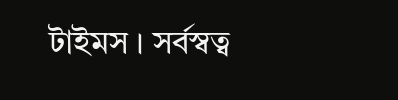টাইমস । সর্বস্বত্ব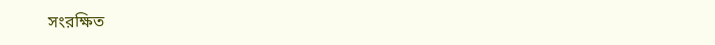সংরক্ষিত